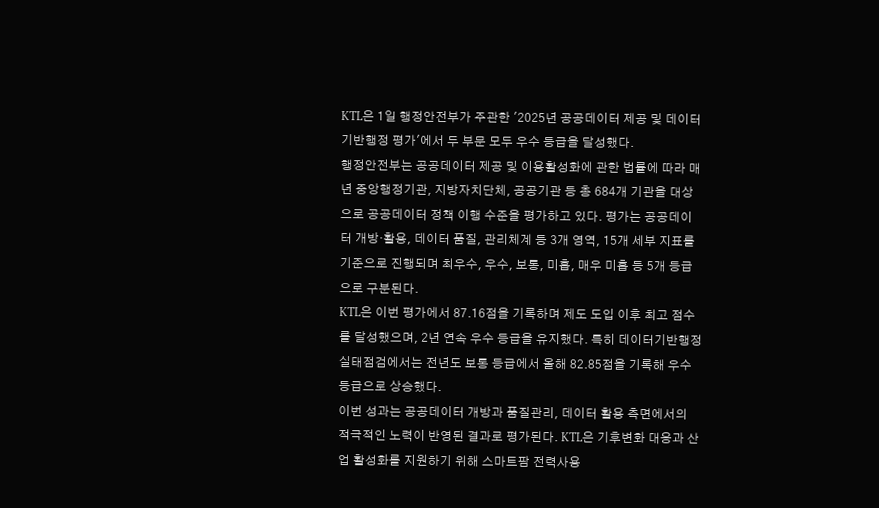KTL은 1일 행정안전부가 주관한 '2025년 공공데이터 제공 및 데이터기반행정 평가'에서 두 부문 모두 우수 등급을 달성했다.
행정안전부는 공공데이터 제공 및 이용활성화에 관한 법률에 따라 매년 중앙행정기관, 지방자치단체, 공공기관 등 총 684개 기관을 대상으로 공공데이터 정책 이행 수준을 평가하고 있다. 평가는 공공데이터 개방·활용, 데이터 품질, 관리체계 등 3개 영역, 15개 세부 지표를 기준으로 진행되며 최우수, 우수, 보통, 미흡, 매우 미흡 등 5개 등급으로 구분된다.
KTL은 이번 평가에서 87.16점을 기록하며 제도 도입 이후 최고 점수를 달성했으며, 2년 연속 우수 등급을 유지했다. 특히 데이터기반행정 실태점검에서는 전년도 보통 등급에서 올해 82.85점을 기록해 우수 등급으로 상승했다.
이번 성과는 공공데이터 개방과 품질관리, 데이터 활용 측면에서의 적극적인 노력이 반영된 결과로 평가된다. KTL은 기후변화 대응과 산업 활성화를 지원하기 위해 스마트팜 전력사용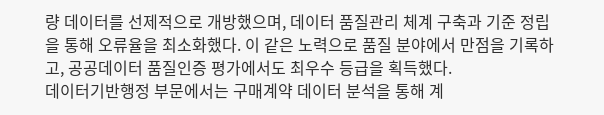량 데이터를 선제적으로 개방했으며, 데이터 품질관리 체계 구축과 기준 정립을 통해 오류율을 최소화했다. 이 같은 노력으로 품질 분야에서 만점을 기록하고, 공공데이터 품질인증 평가에서도 최우수 등급을 획득했다.
데이터기반행정 부문에서는 구매계약 데이터 분석을 통해 계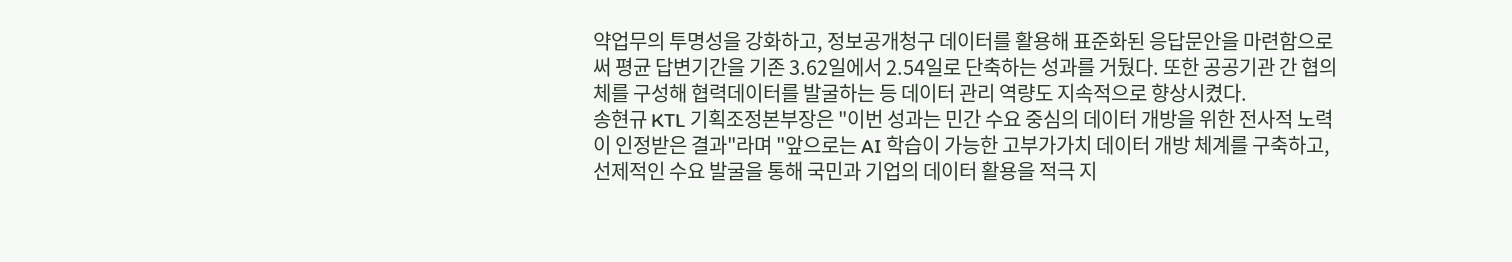약업무의 투명성을 강화하고, 정보공개청구 데이터를 활용해 표준화된 응답문안을 마련함으로써 평균 답변기간을 기존 3.62일에서 2.54일로 단축하는 성과를 거뒀다. 또한 공공기관 간 협의체를 구성해 협력데이터를 발굴하는 등 데이터 관리 역량도 지속적으로 향상시켰다.
송현규 KTL 기획조정본부장은 "이번 성과는 민간 수요 중심의 데이터 개방을 위한 전사적 노력이 인정받은 결과"라며 "앞으로는 AI 학습이 가능한 고부가가치 데이터 개방 체계를 구축하고, 선제적인 수요 발굴을 통해 국민과 기업의 데이터 활용을 적극 지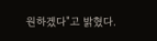원하겠다"고 밝혔다.